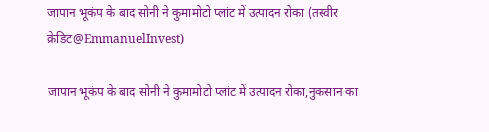जापान भूकंप के बाद सोनी ने कुमामोटो प्लांट में उत्पादन रोका (तस्वीर क्रेडिट@EmmanuelInvest)

जापान भूकंप के बाद सोनी ने कुमामोटो प्लांट में उत्पादन रोका,नुकसान का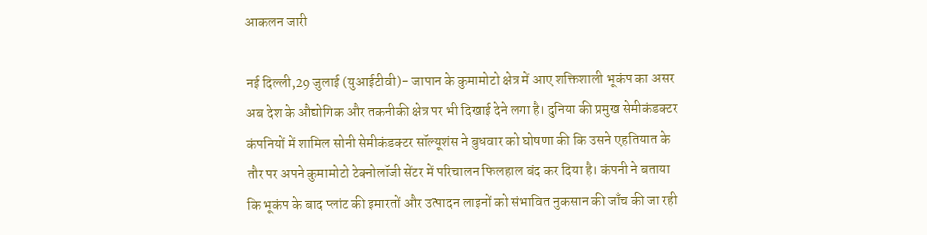आकलन जारी

नई दिल्ली,29 जुलाई (युआईटीवी)- जापान के कुमामोटो क्षेत्र में आए शक्तिशाली भूकंप का असर अब देश के औद्योगिक और तकनीकी क्षेत्र पर भी दिखाई देने लगा है। दुनिया की प्रमुख सेमीकंडक्टर कंपनियों में शामिल सोनी सेमीकंडक्टर सॉल्यूशंस ने बुधवार को घोषणा की कि उसने एहतियात के तौर पर अपने कुमामोटो टेक्नोलॉजी सेंटर में परिचालन फिलहाल बंद कर दिया है। कंपनी ने बताया कि भूकंप के बाद प्लांट की इमारतों और उत्पादन लाइनों को संभावित नुकसान की जाँच की जा रही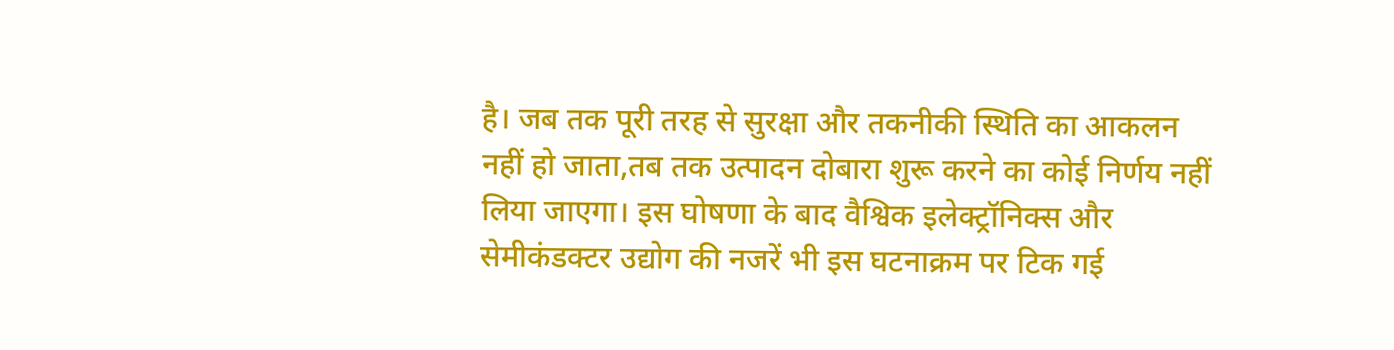है। जब तक पूरी तरह से सुरक्षा और तकनीकी स्थिति का आकलन नहीं हो जाता,तब तक उत्पादन दोबारा शुरू करने का कोई निर्णय नहीं लिया जाएगा। इस घोषणा के बाद वैश्विक इलेक्ट्रॉनिक्स और सेमीकंडक्टर उद्योग की नजरें भी इस घटनाक्रम पर टिक गई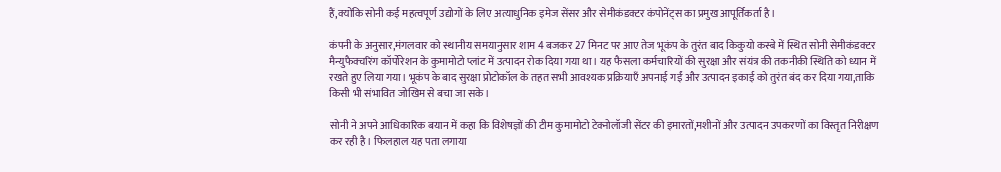हैं,क्योंकि सोनी कई महत्वपूर्ण उद्योगों के लिए अत्याधुनिक इमेज सेंसर और सेमीकंडक्टर कंपोनेंट्स का प्रमुख आपूर्तिकर्ता है।

कंपनी के अनुसार,मंगलवार को स्थानीय समयानुसार शाम 4 बजकर 27 मिनट पर आए तेज भूकंप के तुरंत बाद किकुयो कस्बे में स्थित सोनी सेमीकंडक्टर मैन्युफैक्चरिंग कॉर्पोरेशन के कुमामोटो प्लांट में उत्पादन रोक दिया गया था। यह फैसला कर्मचारियों की सुरक्षा और संयंत्र की तकनीकी स्थिति को ध्यान में रखते हुए लिया गया। भूकंप के बाद सुरक्षा प्रोटोकॉल के तहत सभी आवश्यक प्रक्रियाएँ अपनाई गईं और उत्पादन इकाई को तुरंत बंद कर दिया गया,ताकि किसी भी संभावित जोखिम से बचा जा सके।

सोनी ने अपने आधिकारिक बयान में कहा कि विशेषज्ञों की टीम कुमामोटो टेक्नोलॉजी सेंटर की इमारतों,मशीनों और उत्पादन उपकरणों का विस्तृत निरीक्षण कर रही है। फिलहाल यह पता लगाया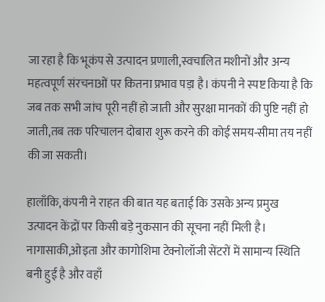जा रहा है कि भूकंप से उत्पादन प्रणाली,स्वचालित मशीनों और अन्य महत्वपूर्ण संरचनाओं पर कितना प्रभाव पड़ा है। कंपनी ने स्पष्ट किया है कि जब तक सभी जांच पूरी नहीं हो जाती और सुरक्षा मानकों की पुष्टि नहीं हो जाती,तब तक परिचालन दोबारा शुरू करने की कोई समय-सीमा तय नहीं की जा सकती।

हालाँकि, कंपनी ने राहत की बात यह बताई कि उसके अन्य प्रमुख उत्पादन केंद्रों पर किसी बड़े नुकसान की सूचना नहीं मिली है। नागासाकी,ओइता और कागोशिमा टेक्नोलॉजी सेंटरों में सामान्य स्थिति बनी हुई है और वहाँ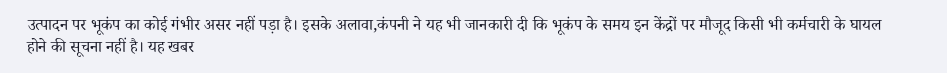उत्पादन पर भूकंप का कोई गंभीर असर नहीं पड़ा है। इसके अलावा,कंपनी ने यह भी जानकारी दी कि भूकंप के समय इन केंद्रों पर मौजूद किसी भी कर्मचारी के घायल होने की सूचना नहीं है। यह खबर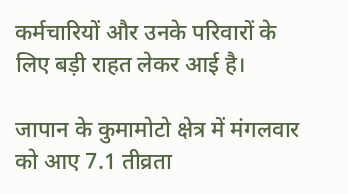कर्मचारियों और उनके परिवारों के लिए बड़ी राहत लेकर आई है।

जापान के कुमामोटो क्षेत्र में मंगलवार को आए 7.1 तीव्रता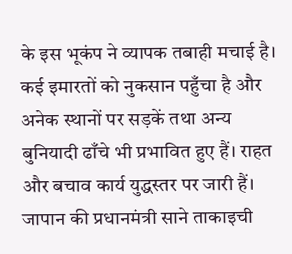के इस भूकंप ने व्यापक तबाही मचाई है। कई इमारतों को नुकसान पहुँचा है और अनेक स्थानों पर सड़कें तथा अन्य बुनियादी ढाँचे भी प्रभावित हुए हैं। राहत और बचाव कार्य युद्धस्तर पर जारी हैं। जापान की प्रधानमंत्री साने ताकाइची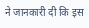ने जानकारी दी कि इस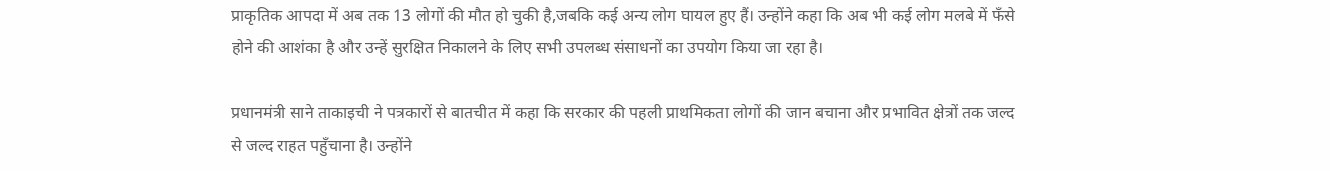प्राकृतिक आपदा में अब तक 13 लोगों की मौत हो चुकी है,जबकि कई अन्य लोग घायल हुए हैं। उन्होंने कहा कि अब भी कई लोग मलबे में फँसे होने की आशंका है और उन्हें सुरक्षित निकालने के लिए सभी उपलब्ध संसाधनों का उपयोग किया जा रहा है।

प्रधानमंत्री साने ताकाइची ने पत्रकारों से बातचीत में कहा कि सरकार की पहली प्राथमिकता लोगों की जान बचाना और प्रभावित क्षेत्रों तक जल्द से जल्द राहत पहुँचाना है। उन्होंने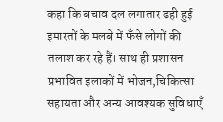कहा कि बचाव दल लगातार ढही हुई इमारतों के मलबे में फँसे लोगों की तलाश कर रहे हैं। साथ ही प्रशासन प्रभावित इलाकों में भोजन,चिकित्सा सहायता और अन्य आवश्यक सुविधाएँ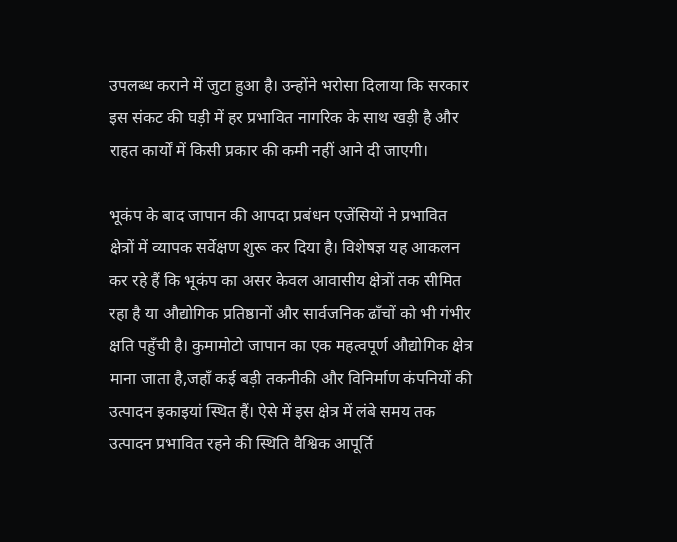उपलब्ध कराने में जुटा हुआ है। उन्होंने भरोसा दिलाया कि सरकार इस संकट की घड़ी में हर प्रभावित नागरिक के साथ खड़ी है और राहत कार्यों में किसी प्रकार की कमी नहीं आने दी जाएगी।

भूकंप के बाद जापान की आपदा प्रबंधन एजेंसियों ने प्रभावित क्षेत्रों में व्यापक सर्वेक्षण शुरू कर दिया है। विशेषज्ञ यह आकलन कर रहे हैं कि भूकंप का असर केवल आवासीय क्षेत्रों तक सीमित रहा है या औद्योगिक प्रतिष्ठानों और सार्वजनिक ढाँचों को भी गंभीर क्षति पहुँची है। कुमामोटो जापान का एक महत्वपूर्ण औद्योगिक क्षेत्र माना जाता है,जहाँ कई बड़ी तकनीकी और विनिर्माण कंपनियों की उत्पादन इकाइयां स्थित हैं। ऐसे में इस क्षेत्र में लंबे समय तक उत्पादन प्रभावित रहने की स्थिति वैश्विक आपूर्ति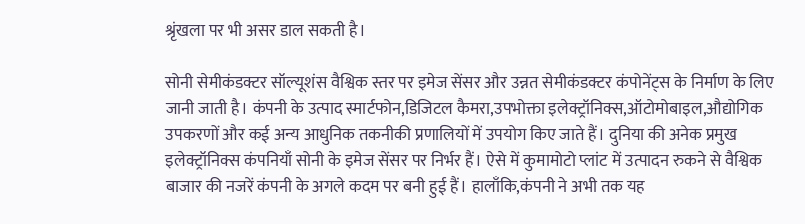श्रृंखला पर भी असर डाल सकती है।

सोनी सेमीकंडक्टर सॉल्यूशंस वैश्विक स्तर पर इमेज सेंसर और उन्नत सेमीकंडक्टर कंपोनेंट्स के निर्माण के लिए जानी जाती है। कंपनी के उत्पाद स्मार्टफोन,डिजिटल कैमरा,उपभोक्ता इलेक्ट्रॉनिक्स,ऑटोमोबाइल,औद्योगिक उपकरणों और कई अन्य आधुनिक तकनीकी प्रणालियों में उपयोग किए जाते हैं। दुनिया की अनेक प्रमुख इलेक्ट्रॉनिक्स कंपनियाँ सोनी के इमेज सेंसर पर निर्भर हैं। ऐसे में कुमामोटो प्लांट में उत्पादन रुकने से वैश्विक बाजार की नजरें कंपनी के अगले कदम पर बनी हुई हैं। हालाँकि,कंपनी ने अभी तक यह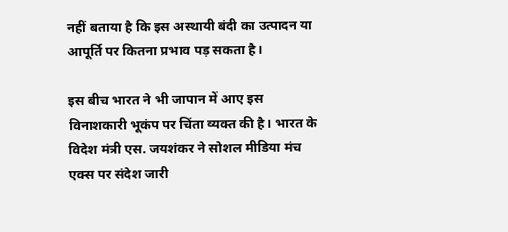नहीं बताया है कि इस अस्थायी बंदी का उत्पादन या आपूर्ति पर कितना प्रभाव पड़ सकता है।

इस बीच भारत ने भी जापान में आए इस विनाशकारी भूकंप पर चिंता व्यक्त की है। भारत के विदेश मंत्री एस. जयशंकर ने सोशल मीडिया मंच एक्स पर संदेश जारी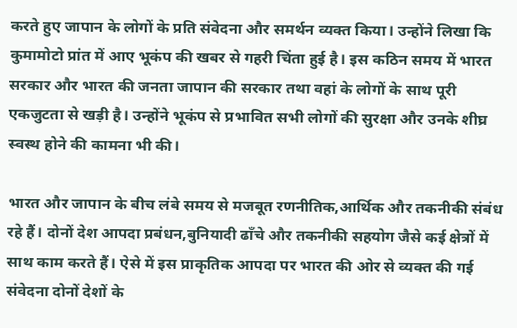करते हुए जापान के लोगों के प्रति संवेदना और समर्थन व्यक्त किया। उन्होंने लिखा कि कुमामोटो प्रांत में आए भूकंप की खबर से गहरी चिंता हुई है। इस कठिन समय में भारत सरकार और भारत की जनता जापान की सरकार तथा वहां के लोगों के साथ पूरी एकजुटता से खड़ी है। उन्होंने भूकंप से प्रभावित सभी लोगों की सुरक्षा और उनके शीघ्र स्वस्थ होने की कामना भी की।

भारत और जापान के बीच लंबे समय से मजबूत रणनीतिक,आर्थिक और तकनीकी संबंध रहे हैं। दोनों देश आपदा प्रबंधन,बुनियादी ढाँचे और तकनीकी सहयोग जैसे कई क्षेत्रों में साथ काम करते हैं। ऐसे में इस प्राकृतिक आपदा पर भारत की ओर से व्यक्त की गई संवेदना दोनों देशों के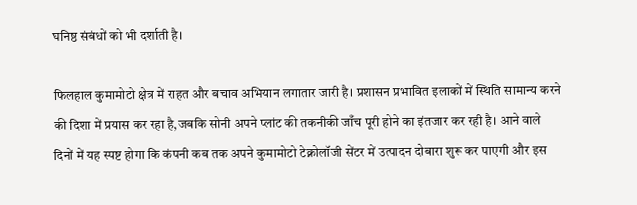घनिष्ठ संबंधों को भी दर्शाती है।

फिलहाल कुमामोटो क्षेत्र में राहत और बचाव अभियान लगातार जारी है। प्रशासन प्रभावित इलाकों में स्थिति सामान्य करने की दिशा में प्रयास कर रहा है,जबकि सोनी अपने प्लांट की तकनीकी जाँच पूरी होने का इंतजार कर रही है। आने वाले दिनों में यह स्पष्ट होगा कि कंपनी कब तक अपने कुमामोटो टेक्नोलॉजी सेंटर में उत्पादन दोबारा शुरू कर पाएगी और इस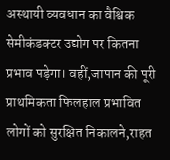अस्थायी व्यवधान का वैश्विक सेमीकंडक्टर उद्योग पर कितना प्रभाव पड़ेगा। वहीं,जापान की पूरी प्राथमिकता फिलहाल प्रभावित लोगों को सुरक्षित निकालने,राहत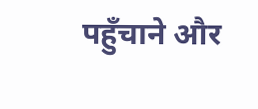पहुँचाने और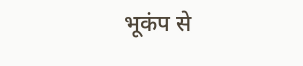भूकंप से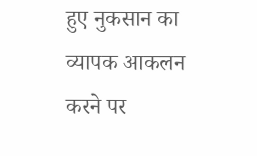हुए नुकसान का व्यापक आकलन करने पर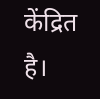केंद्रित है।